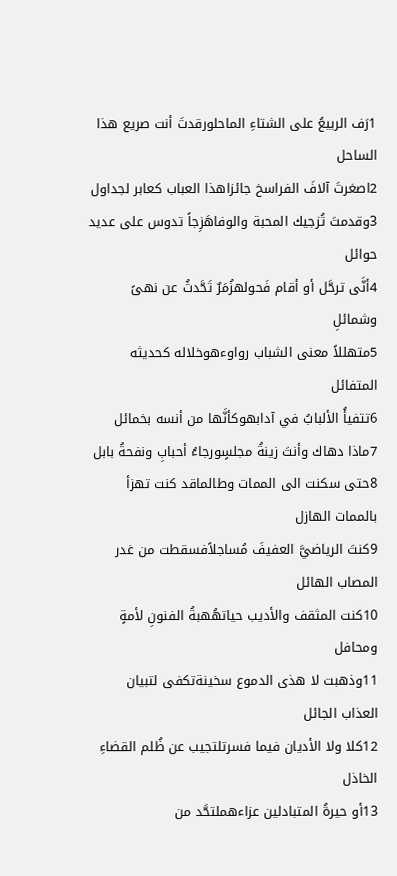1رَف الربيعُ على الشتاءِ الماحلورقدتَ أنت صريع هذا الساحل
2اصغرتَ آلافَ الفراسخ جائزاهذا العباب كعابر لجداول
3وقدمتَ تُزجيك المحبة والوفاهَزِجاً تدوس على عديد حوائل
4أنَّى ترحَّل أو أقام فَحولهزُمَرٌ تَحَّدثُ عن نهىً وشمائلِ
5متهللاً معنى الشباب رواوءهوخلاله كحديثه المتفائل
6تتفيأُ الألبابُ في آدابهوكأنَّها من أنسه بخمائل
7ماذا دهاك وأنتَ زينةُ مجلسٍورجاءُ أحبابِ ونفحةُ بابل
8حتى سكنت الى الممات وطالماقد كنت تهزأ بالممات الهازل
9كنتَ الرياضيَّ العفيفَ مُساجلاًفسقطت من غدر المصاب الهائل
10كنت المثقف والأديب حياتهُهبةُ الفنونِ لأمةٍ ومحافل
11وذهبت لا هذى الدموع سخينةتكفى لتبيان العذاب الجائل
12كلا ولا الأديان فيما فسرتلتجيب عن ظُلم القضاءِ الخاذل
13أو حيرةُ المتبادلين عزاءهملتحَّد من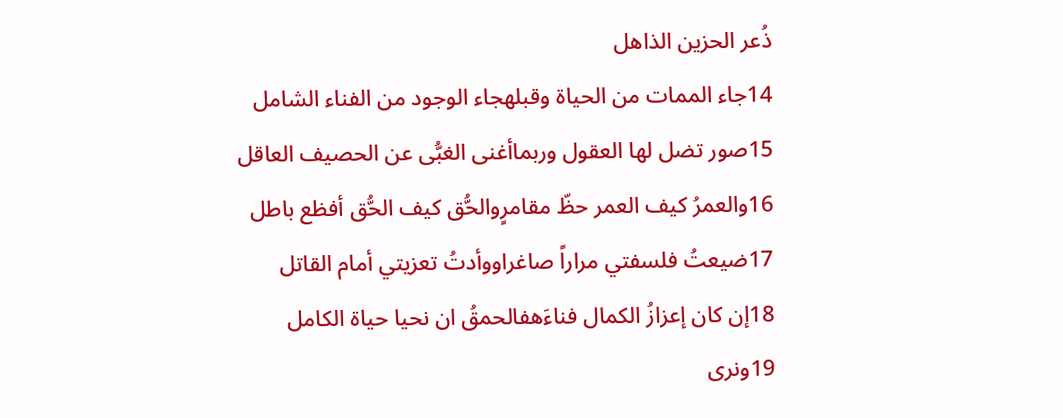ذُعر الحزين الذاهل
14جاء الممات من الحياة وقبلهجاء الوجود من الفناء الشامل
15صور تضل لها العقول وربماأغنى الغبُّى عن الحصيف العاقل
16والعمرُ كيف العمر حظّ مقامرٍوالحُّق كيف الحُّق أفظع باطل
17ضيعتُ فلسفتي مراراً صاغراووأدتُ تعزيتي أمام القاتل
18إن كان إعزازُ الكمال فناءَهفالحمقُ ان نحيا حياة الكامل
19ونرى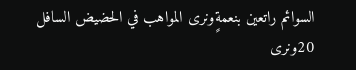السوائم راتعين بنعمةٍونرى المواهب في الحضيض السافل
20ونرى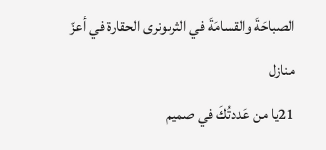الصباحَةَ والقسامَةَ في الثرىونرى الحقارة في أعزّ منازل
21يا من عَددتُكَ في صميم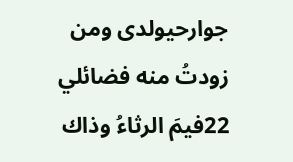جوارحيولدى ومن زودتُ منه فضائلي
22فيمَ الرثاءُ وذاك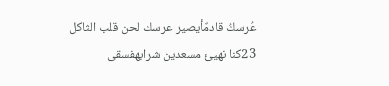عُرسكُ قادمٌأيصير عرسك لحن قلب الثاكل
23كنا نهيئ مسعدين شرابهفسقى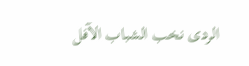الردى نخب الشباب الآفل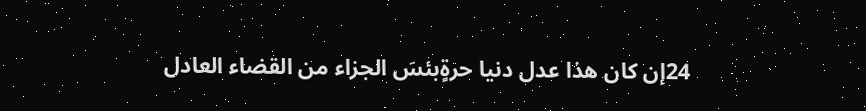24إن كان هذا عدل دنيا حرةٍبئسَ الجزاء من القضاء العادل